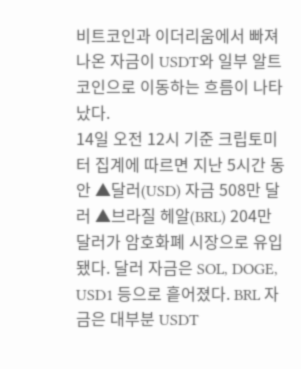비트코인과 이더리움에서 빠져나온 자금이 USDT와 일부 알트코인으로 이동하는 흐름이 나타났다.
14일 오전 12시 기준 크립토미터 집계에 따르면 지난 5시간 동안 ▲달러(USD) 자금 508만 달러 ▲브라질 헤알(BRL) 204만 달러가 암호화폐 시장으로 유입됐다. 달러 자금은 SOL, DOGE, USD1 등으로 흩어졌다. BRL 자금은 대부분 USDT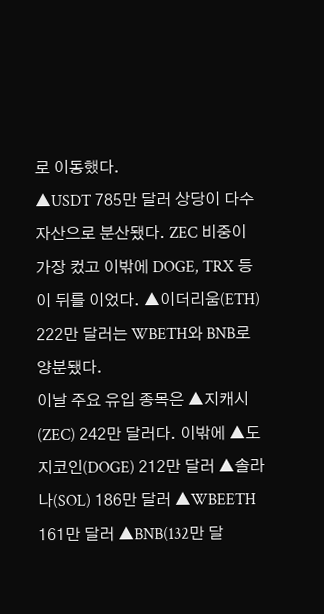로 이동했다.
▲USDT 785만 달러 상당이 다수 자산으로 분산됐다. ZEC 비중이 가장 컸고 이밖에 DOGE, TRX 등이 뒤를 이었다. ▲이더리움(ETH) 222만 달러는 WBETH와 BNB로 양분됐다.
이날 주요 유입 종목은 ▲지캐시(ZEC) 242만 달러다. 이밖에 ▲도지코인(DOGE) 212만 달러 ▲솔라나(SOL) 186만 달러 ▲WBEETH 161만 달러 ▲BNB(132만 달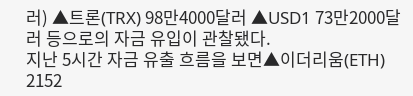러) ▲트론(TRX) 98만4000달러 ▲USD1 73만2000달러 등으로의 자금 유입이 관찰됐다.
지난 5시간 자금 유출 흐름을 보면▲이더리움(ETH) 2152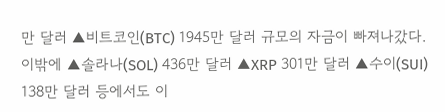만 달러 ▲비트코인(BTC) 1945만 달러 규모의 자금이 빠져나갔다.
이밖에 ▲솔라나(SOL) 436만 달러 ▲XRP 301만 달러 ▲수이(SUI) 138만 달러 등에서도 이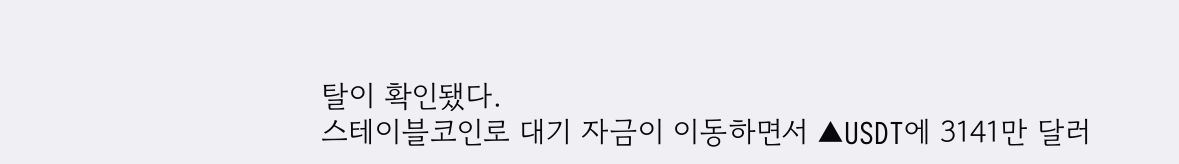탈이 확인됐다.
스테이블코인로 대기 자금이 이동하면서 ▲USDT에 3141만 달러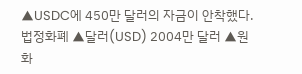▲USDC에 450만 달러의 자금이 안착했다.
법정화폐 ▲달러(USD) 2004만 달러 ▲원화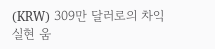(KRW) 309만 달러로의 차익 실현 움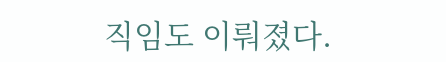직임도 이뤄졌다.